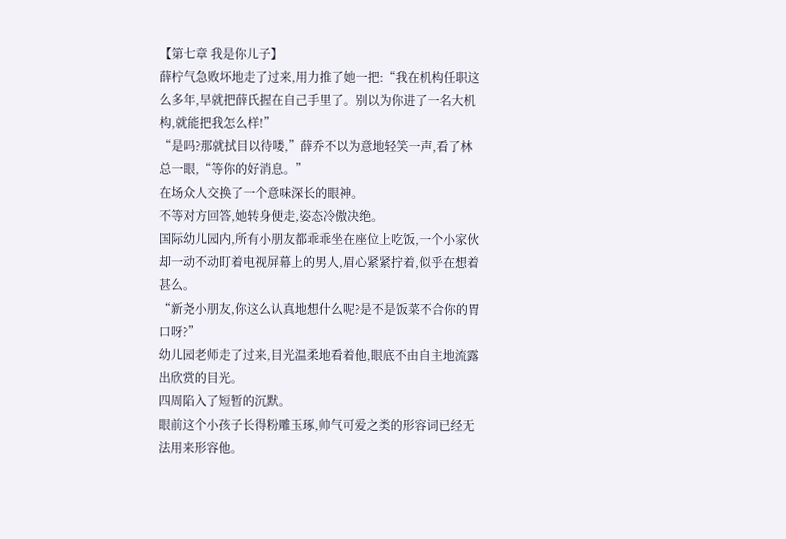【第七章 我是你儿子】
薛柠气急败坏地走了过来,用力推了她一把:“我在机构任职这么多年,早就把薛氏握在自己手里了。别以为你进了一名大机构,就能把我怎么样!”
“是吗?那就拭目以待喽,”薛乔不以为意地轻笑一声,看了林总一眼,“等你的好消息。”
在场众人交换了一个意味深长的眼神。
不等对方回答,她转身便走,姿态冷傲决绝。
国际幼儿园内,所有小朋友都乖乖坐在座位上吃饭,一个小家伙却一动不动盯着电视屏幕上的男人,眉心紧紧拧着,似乎在想着甚么。
“新尧小朋友,你这么认真地想什么呢?是不是饭菜不合你的胃口呀?”
幼儿园老师走了过来,目光温柔地看着他,眼底不由自主地流露出欣赏的目光。
四周陷入了短暂的沉默。
眼前这个小孩子长得粉雕玉琢,帅气可爱之类的形容词已经无法用来形容他。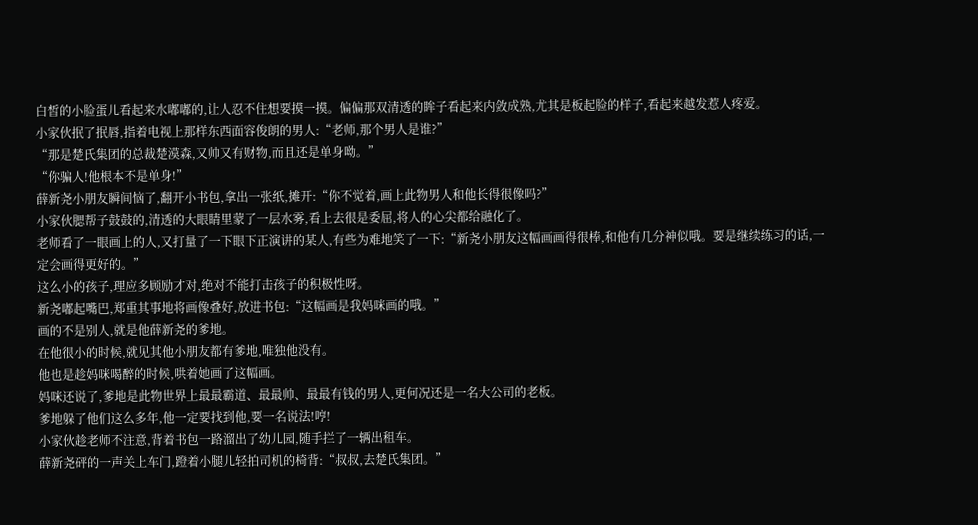白皙的小脸蛋儿看起来水嘟嘟的,让人忍不住想要摸一摸。偏偏那双清透的眸子看起来内敛成熟,尤其是板起脸的样子,看起来越发惹人疼爱。
小家伙抿了抿唇,指着电视上那样东西面容俊朗的男人:“老师,那个男人是谁?”
“那是楚氏集团的总裁楚漠森,又帅又有财物,而且还是单身呦。”
“你骗人!他根本不是单身!”
薛新尧小朋友瞬间恼了,翻开小书包,拿出一张纸,摊开:“你不觉着,画上此物男人和他长得很像吗?”
小家伙腮帮子鼓鼓的,清透的大眼睛里蒙了一层水雾,看上去很是委屈,将人的心尖都给融化了。
老师看了一眼画上的人,又打量了一下眼下正演讲的某人,有些为难地笑了一下:“新尧小朋友这幅画画得很棒,和他有几分神似哦。要是继续练习的话,一定会画得更好的。”
这么小的孩子,理应多顾励才对,绝对不能打击孩子的积极性呀。
新尧嘟起嘴巴,郑重其事地将画像叠好,放进书包:“这幅画是我妈咪画的哦。”
画的不是别人,就是他薛新尧的爹地。
在他很小的时候,就见其他小朋友都有爹地,唯独他没有。
他也是趁妈咪喝醉的时候,哄着她画了这幅画。
妈咪还说了,爹地是此物世界上最最霸道、最最帅、最最有钱的男人,更何况还是一名大公司的老板。
爹地躲了他们这么多年,他一定要找到他,要一名说法!哼!
小家伙趁老师不注意,背着书包一路溜出了幼儿园,随手拦了一辆出租车。
薛新尧砰的一声关上车门,蹬着小腿儿轻拍司机的椅背:“叔叔,去楚氏集团。”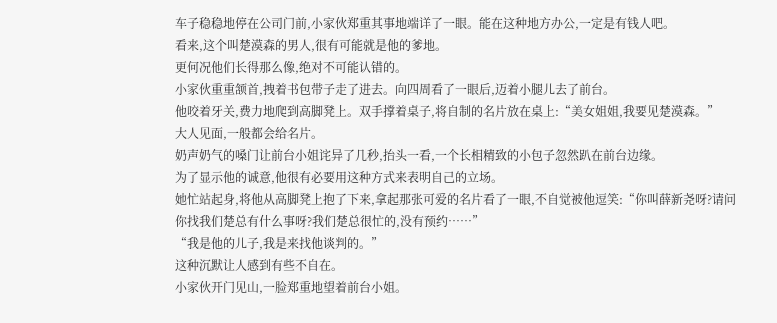车子稳稳地停在公司门前,小家伙郑重其事地端详了一眼。能在这种地方办公,一定是有钱人吧。
看来,这个叫楚漠森的男人,很有可能就是他的爹地。
更何况他们长得那么像,绝对不可能认错的。
小家伙重重颔首,拽着书包带子走了进去。向四周看了一眼后,迈着小腿儿去了前台。
他咬着牙关,费力地爬到高脚凳上。双手撑着桌子,将自制的名片放在桌上:“美女姐姐,我要见楚漠森。”
大人见面,一般都会给名片。
奶声奶气的嗓门让前台小姐诧异了几秒,抬头一看,一个长相精致的小包子忽然趴在前台边缘。
为了显示他的诚意,他很有必要用这种方式来表明自己的立场。
她忙站起身,将他从高脚凳上抱了下来,拿起那张可爱的名片看了一眼,不自觉被他逗笑:“你叫薛新尧呀?请问你找我们楚总有什么事呀?我们楚总很忙的,没有预约……”
“我是他的儿子,我是来找他谈判的。”
这种沉默让人感到有些不自在。
小家伙开门见山,一脸郑重地望着前台小姐。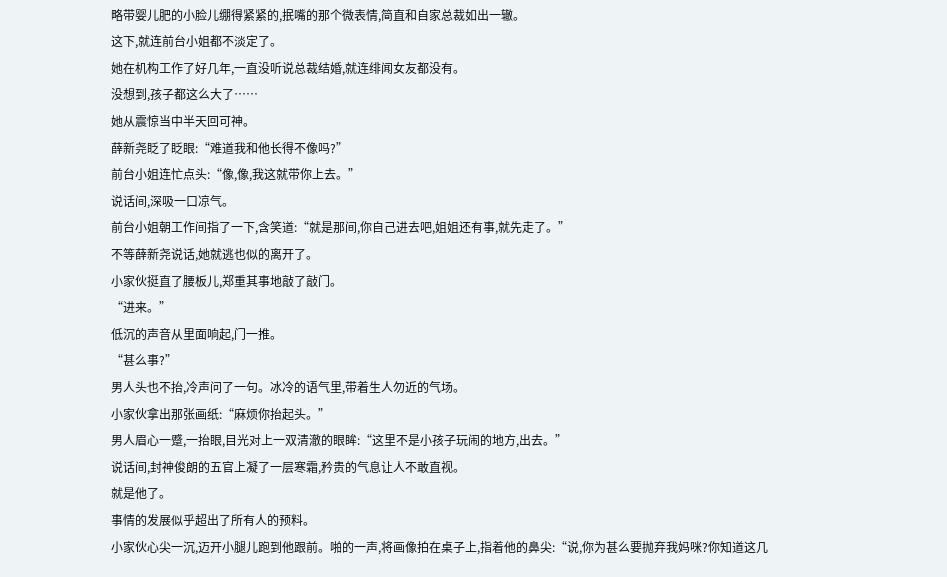略带婴儿肥的小脸儿绷得紧紧的,抿嘴的那个微表情,简直和自家总裁如出一辙。
这下,就连前台小姐都不淡定了。
她在机构工作了好几年,一直没听说总裁结婚,就连绯闻女友都没有。
没想到,孩子都这么大了……
她从震惊当中半天回可神。
薛新尧眨了眨眼:“难道我和他长得不像吗?”
前台小姐连忙点头:“像,像,我这就带你上去。”
说话间,深吸一口凉气。
前台小姐朝工作间指了一下,含笑道:“就是那间,你自己进去吧,姐姐还有事,就先走了。”
不等薛新尧说话,她就逃也似的离开了。
小家伙挺直了腰板儿,郑重其事地敲了敲门。
“进来。”
低沉的声音从里面响起,门一推。
“甚么事?”
男人头也不抬,冷声问了一句。冰冷的语气里,带着生人勿近的气场。
小家伙拿出那张画纸:“麻烦你抬起头。”
男人眉心一蹙,一抬眼,目光对上一双清澈的眼眸:“这里不是小孩子玩闹的地方,出去。”
说话间,封神俊朗的五官上凝了一层寒霜,矜贵的气息让人不敢直视。
就是他了。
事情的发展似乎超出了所有人的预料。
小家伙心尖一沉,迈开小腿儿跑到他跟前。啪的一声,将画像拍在桌子上,指着他的鼻尖:“说,你为甚么要抛弃我妈咪?你知道这几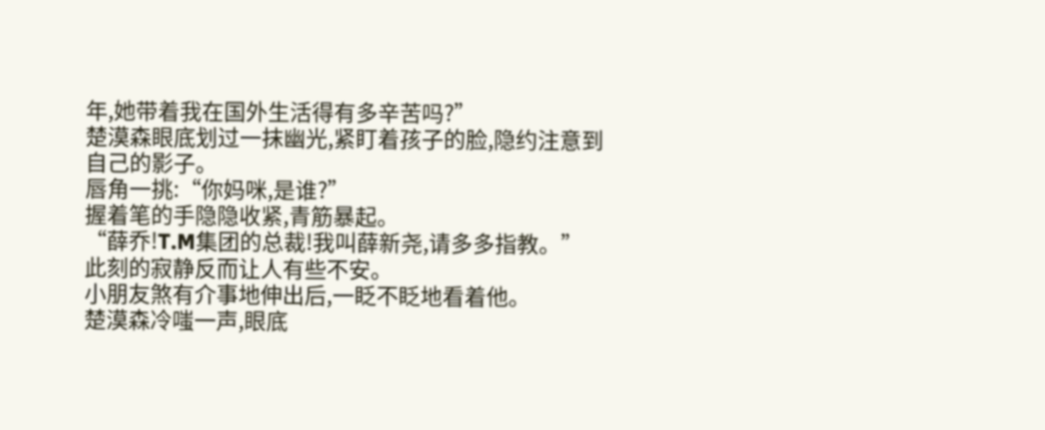年,她带着我在国外生活得有多辛苦吗?”
楚漠森眼底划过一抹幽光,紧盯着孩子的脸,隐约注意到自己的影子。
唇角一挑:“你妈咪,是谁?”
握着笔的手隐隐收紧,青筋暴起。
“薛乔!T.M集团的总裁!我叫薛新尧,请多多指教。”
此刻的寂静反而让人有些不安。
小朋友煞有介事地伸出后,一眨不眨地看着他。
楚漠森冷嗤一声,眼底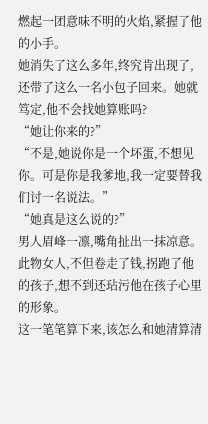燃起一团意味不明的火焰,紧握了他的小手。
她消失了这么多年,终究肯出现了,还带了这么一名小包子回来。她就笃定,他不会找她算账吗?
“她让你来的?”
“不是,她说你是一个坏蛋,不想见你。可是你是我爹地,我一定要替我们讨一名说法。”
“她真是这么说的?”
男人眉峰一凛,嘴角扯出一抹凉意。
此物女人,不但卷走了钱,拐跑了他的孩子,想不到还玷污他在孩子心里的形象。
这一笔笔算下来,该怎么和她清算清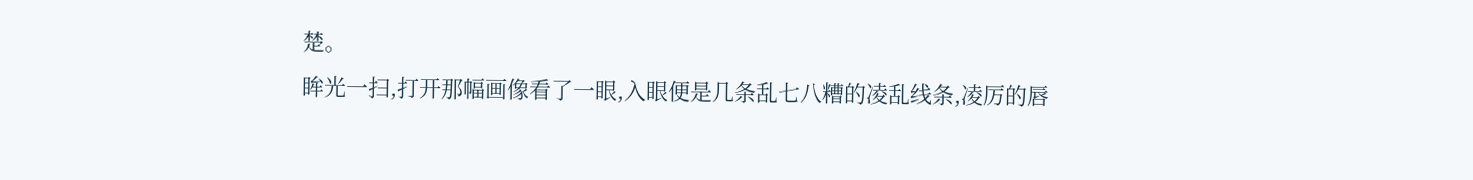楚。
眸光一扫,打开那幅画像看了一眼,入眼便是几条乱七八糟的凌乱线条,凌厉的唇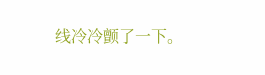线冷冷颤了一下。